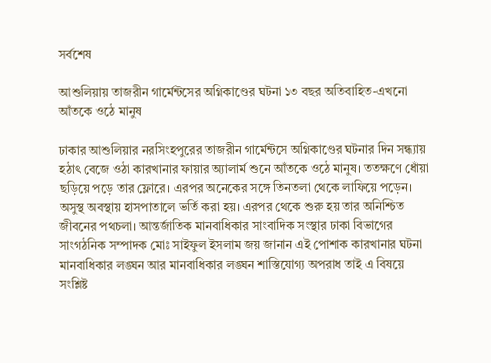সর্বশেষ

আশুলিয়ায় তাজরীন গার্মেন্টসের অগ্নিকাণ্ডের ঘটনা ১৩ বছর অতিবাহিত-এখনো আঁতকে ওঠে মানুষ

ঢাকার আশুলিয়ার নরসিংহপুরের তাজরীন গার্মেন্টসে অগ্নিকাণ্ডের ঘটনার দিন সন্ধ্যায় হঠাৎ বেজে ওঠা কারখানার ফায়ার অ্যালার্ম শুনে আঁতকে ওঠে মানুষ। ততক্ষণে ধোঁয়া ছড়িয়ে পড়ে তার ফ্লোরে। এরপর অনেকের সঙ্গে তিনতলা থেকে লাফিয়ে পড়েন। অসুস্থ অবস্থায় হাসপাতালে ভর্তি করা হয়। এরপর থেকে শুরু হয় তার অনিশ্চিত জীবনের পথচলা। আন্তর্জাতিক মানবাধিকার সাংবাদিক সংস্থার ঢাকা বিভাগের সাংগঠনিক সম্পাদক মোঃ সাইফুল ইসলাম জয় জানান এই পোশাক কারখানার ঘটনা মানবাধিকার লঙ্ঘন আর মানবাধিকার লঙ্ঘন শাস্তিযোগ্য অপরাধ তাই এ বিষয়ে সংশ্লিষ্ট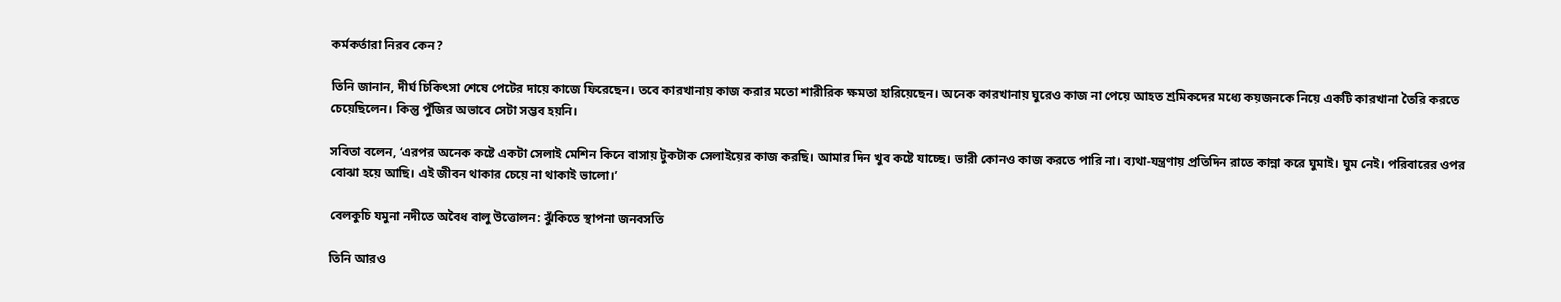কর্মকর্তারা নিরব কেন?

তিনি জানান, দীর্ঘ চিকিৎসা শেষে পেটের দায়ে কাজে ফিরেছেন। তবে কারখানায় কাজ করার মতো শারীরিক ক্ষমতা হারিয়েছেন। অনেক কারখানায় ঘুরেও কাজ না পেয়ে আহত শ্রমিকদের মধ্যে কয়জনকে নিয়ে একটি কারখানা তৈরি করতে চেয়েছিলেন। কিন্তু পুঁজির অভাবে সেটা সম্ভব হয়নি।

সবিতা বলেন, ‘এরপর অনেক কষ্টে একটা সেলাই মেশিন কিনে বাসায় টুকটাক সেলাইয়ের কাজ করছি। আমার দিন খুব কষ্টে যাচ্ছে। ভারী কোনও কাজ করতে পারি না। ব্যথা-যন্ত্রণায় প্রতিদিন রাতে কান্না করে ঘুমাই। ঘুম নেই। পরিবারের ওপর বোঝা হয়ে আছি। এই জীবন থাকার চেয়ে না থাকাই ভালো।’

বেলকুচি যমুনা নদীতে অবৈধ বালু উত্তোলন: ঝুঁকিতে স্থাপনা জনবসতি

তিনি আরও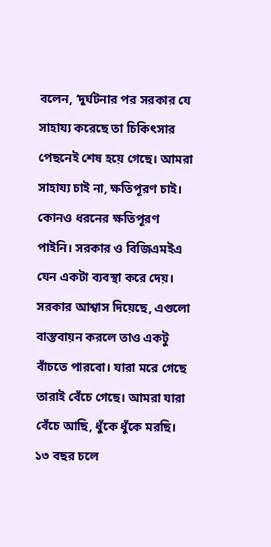বলেন, ‘দুর্ঘটনার পর সরকার যে সাহায্য করেছে তা চিকিৎসার পেছনেই শেষ হয়ে গেছে। আমরা সাহায্য চাই না, ক্ষতিপূরণ চাই। কোনও ধরনের ক্ষতিপূরণ পাইনি। সরকার ও বিজিএমইএ যেন একটা ব্যবস্থা করে দেয়। সরকার আশ্বাস দিয়েছে, এগুলো বাস্তবায়ন করলে তাও একটু বাঁচতে পারবো। যারা মরে গেছে তারাই বেঁচে গেছে। আমরা যারা বেঁচে আছি, ধুঁকে ধুঁকে মরছি। ১৩ বছর চলে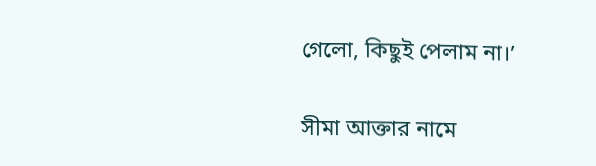গেলো, কিছুই পেলাম না।’

সীমা আক্তার নামে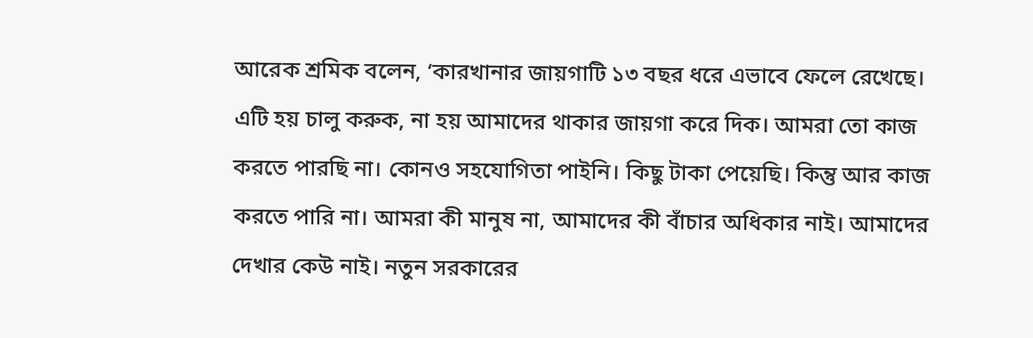আরেক শ্রমিক বলেন, ‘কারখানার জায়গাটি ১৩ বছর ধরে এভাবে ফেলে রেখেছে। এটি হয় চালু করুক, না হয় আমাদের থাকার জায়গা করে দিক। আমরা তো কাজ করতে পারছি না। কোনও সহযোগিতা পাইনি। কিছু টাকা পেয়েছি। কিন্তু আর কাজ করতে পারি না। আমরা কী মানুষ না, আমাদের কী বাঁচার অধিকার নাই। আমাদের দেখার কেউ নাই। নতুন সরকারের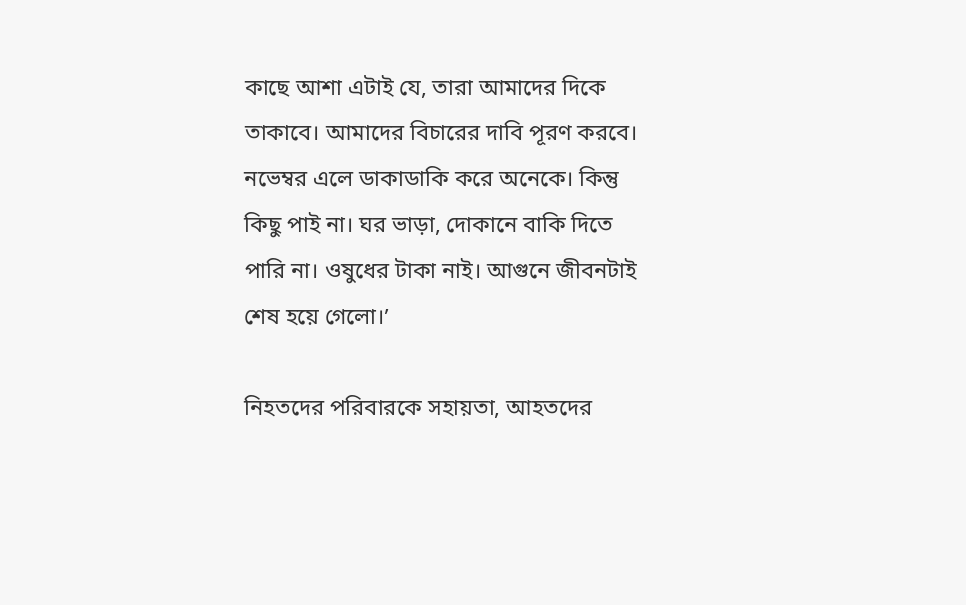কাছে আশা এটাই যে, তারা আমাদের দিকে তাকাবে। আমাদের বিচারের দাবি পূরণ করবে। নভেম্বর এলে ডাকাডাকি করে অনেকে। কিন্তু কিছু পাই না। ঘর ভাড়া, দোকানে বাকি দিতে পারি না। ওষুধের টাকা নাই। আগুনে জীবনটাই শেষ হয়ে গেলো।’

নিহতদের পরিবারকে সহায়তা, আহতদের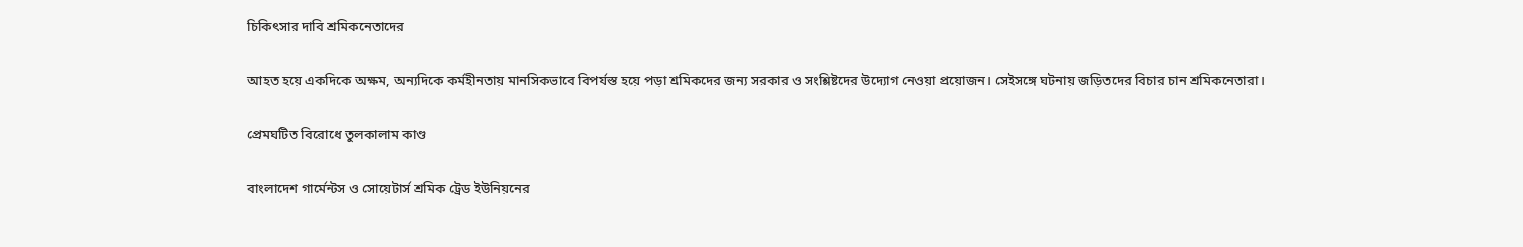চিকিৎসার দাবি শ্রমিকনেতাদের

আহত হয়ে একদিকে অক্ষম, অন্যদিকে কর্মহীনতায় মানসিকভাবে বিপর্যস্ত হয়ে পড়া শ্রমিকদের জন্য সরকার ও সংশ্লিষ্টদের উদ্যোগ নেওয়া প্রয়োজন। সেইসঙ্গে ঘটনায় জড়িতদের বিচার চান শ্রমিকনেতারা।

প্রেমঘটিত বিরোধে তুলকালাম কাণ্ড

বাংলাদেশ গার্মেন্টস ও সোয়েটার্স শ্রমিক ট্রেড ইউনিয়নের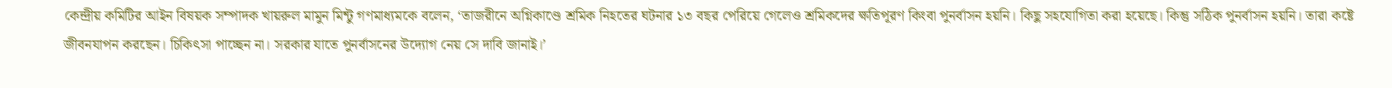কেন্দ্রীয় কমিটির আইন বিষয়ক সম্পাদক খায়রুল মামুন মিন্টু গণমাধ্যমকে বলেন, ‘তাজরীনে অগ্নিকাণ্ডে শ্রমিক নিহতের ঘটনার ১৩ বছর পেরিয়ে গেলেও শ্রমিকদের ক্ষতিপূরণ কিংবা পুনর্বাসন হয়নি। কিছু সহযোগিতা করা হয়েছে। কিন্তু সঠিক পুনর্বাসন হয়নি। তারা কষ্টে জীবনযাপন করছেন। চিকিৎসা পাচ্ছেন না। সরকার যাতে পুনর্বাসনের উদ্যোগ নেয় সে দাবি জানাই।’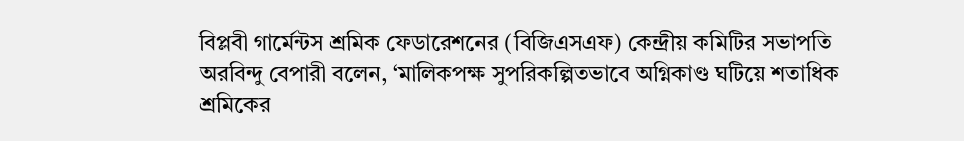বিপ্লবী গার্মেন্টস শ্রমিক ফেডারেশনের (বিজিএসএফ) কেন্দ্রীয় কমিটির সভাপতি অরবিন্দু বেপারী বলেন, ‘মালিকপক্ষ সুপরিকল্পিতভাবে অগ্নিকাণ্ড ঘটিয়ে শতাধিক শ্রমিকের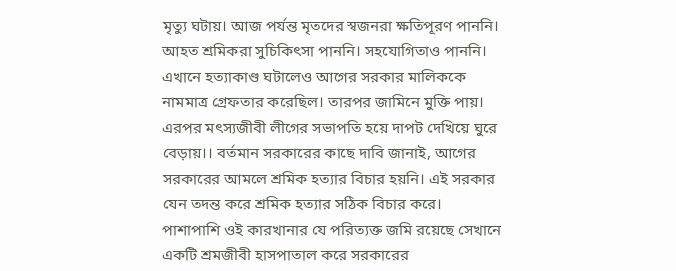মৃত্যু ঘটায়। আজ পর্যন্ত মৃতদের স্বজনরা ক্ষতিপূরণ পাননি। আহত শ্রমিকরা সুচিকিৎসা পাননি। সহযোগিতাও পাননি। এখানে হত্যাকাণ্ড ঘটালেও আগের সরকার মালিককে নামমাত্র গ্রেফতার করেছিল। তারপর জামিনে মুক্তি পায়। এরপর মৎস্যজীবী লীগের সভাপতি হয়ে দাপট দেখিয়ে ঘুরে বেড়ায়।। বর্তমান সরকারের কাছে দাবি জানাই, আগের সরকারের আমলে শ্রমিক হত্যার বিচার হয়নি। এই সরকার যেন তদন্ত করে শ্রমিক হত্যার সঠিক বিচার করে। পাশাপাশি ওই কারখানার যে পরিত্যক্ত জমি রয়েছে সেখানে একটি শ্রমজীবী হাসপাতাল করে সরকারের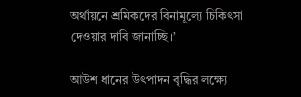অর্থায়নে শ্রমিকদের বিনামূল্যে চিকিৎসা দেওয়ার দাবি জানাচ্ছি।’

আউশ ধানের উৎপাদন বৃদ্ধির লক্ষ্যে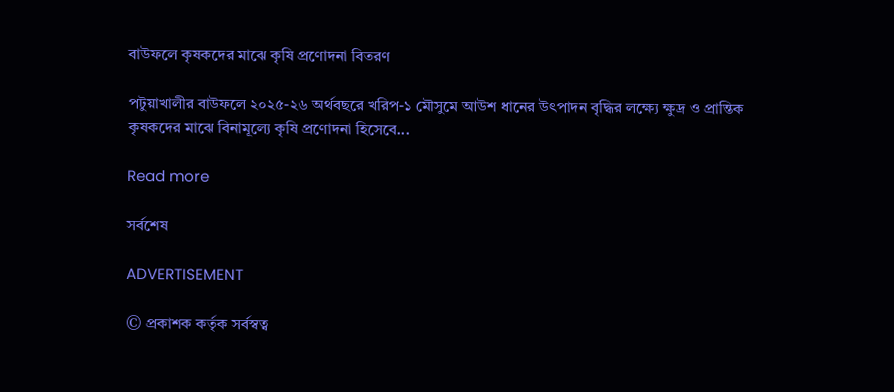বাউফলে কৃষকদের মাঝে কৃষি প্রণোদনা বিতরণ

পটুয়াখালীর বাউফলে ২০২৫-২৬ অর্থবছরে খরিপ-১ মৌসুমে আউশ ধানের উৎপাদন বৃদ্ধির লক্ষ্যে ক্ষুদ্র ও প্রান্তিক কৃষকদের মাঝে বিনামূল্যে কৃষি প্রণোদনা হিসেবে...

Read more

সর্বশেষ

ADVERTISEMENT

© প্রকাশক কর্তৃক সর্বস্বত্ব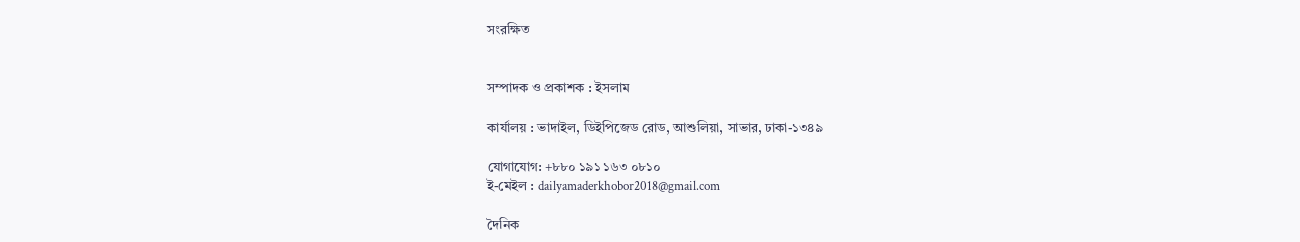সংরক্ষিত


সম্পাদক ও প্রকাশক : ইসলাম

কার্যালয় : ভাদাইল, ডিইপিজেড রোড, আশুলিয়া, সাভার, ঢাকা-১৩৪৯

যোগাযোগ: +৮৮০ ১৯১ ১৬৩ ০৮১০
ই-মেইল : dailyamaderkhobor2018@gmail.com

দৈনিক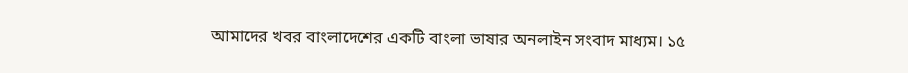আমাদের খবর বাংলাদেশের একটি বাংলা ভাষার অনলাইন সংবাদ মাধ্যম। ১৫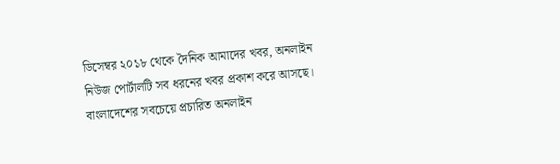ডিসেম্বর ২০১৮ থেকে দৈনিক আমাদের খবর, অনলাইন নিউজ পোর্টালটি সব ধরনের খবর প্রকাশ করে আসছে। বাংলাদেশের সবচেয়ে প্রচারিত অনলাইন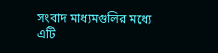সংবাদ মাধ্যমগুলির মধ্যে এটি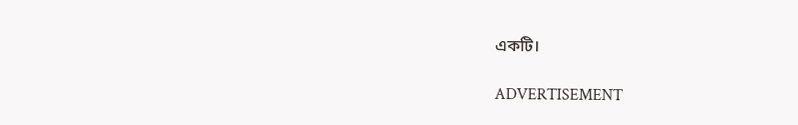একটি।

ADVERTISEMENT